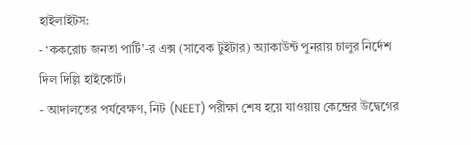হাইলাইটস:
- ‘ককরোচ জনতা পার্টি’-র এক্স (সাবেক টুইটার) অ্যাকাউন্ট পুনরায় চালুর নির্দেশ দিল দিল্লি হাইকোর্ট।
- আদালতের পর্যবেক্ষণ, নিট (NEET) পরীক্ষা শেষ হয়ে যাওয়ায় কেন্দ্রের উদ্বেগের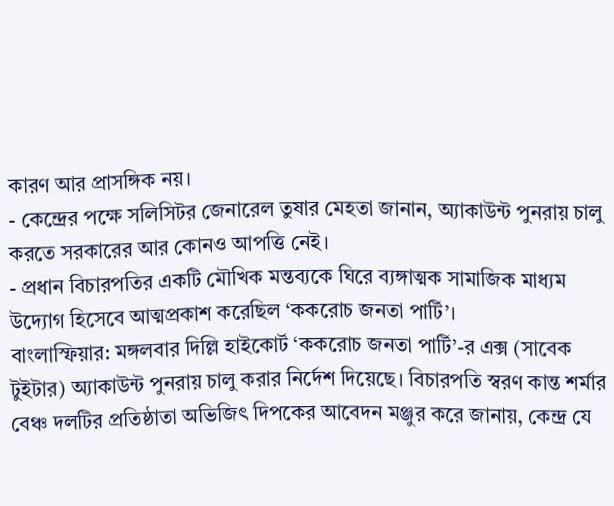কারণ আর প্রাসঙ্গিক নয়।
- কেন্দ্রের পক্ষে সলিসিটর জেনারেল তুষার মেহতা জানান, অ্যাকাউন্ট পুনরায় চালু করতে সরকারের আর কোনও আপত্তি নেই।
- প্রধান বিচারপতির একটি মৌখিক মন্তব্যকে ঘিরে ব্যঙ্গাত্মক সামাজিক মাধ্যম উদ্যোগ হিসেবে আত্মপ্রকাশ করেছিল ‘ককরোচ জনতা পার্টি’।
বাংলাস্ফিয়ার: মঙ্গলবার দিল্লি হাইকোর্ট ‘ককরোচ জনতা পার্টি’-র এক্স (সাবেক টুইটার) অ্যাকাউন্ট পুনরায় চালু করার নির্দেশ দিয়েছে। বিচারপতি স্বরণ কান্ত শর্মার বেঞ্চ দলটির প্রতিষ্ঠাতা অভিজিৎ দিপকের আবেদন মঞ্জুর করে জানায়, কেন্দ্র যে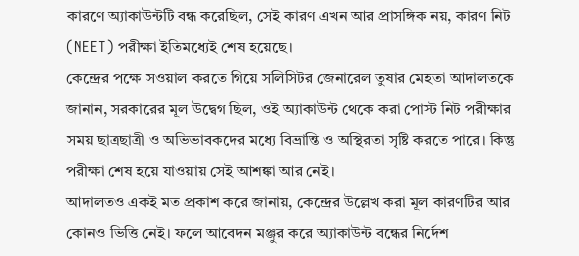কারণে অ্যাকাউন্টটি বন্ধ করেছিল, সেই কারণ এখন আর প্রাসঙ্গিক নয়, কারণ নিট (NEET) পরীক্ষা ইতিমধ্যেই শেষ হয়েছে।
কেন্দ্রের পক্ষে সওয়াল করতে গিয়ে সলিসিটর জেনারেল তুষার মেহতা আদালতকে জানান, সরকারের মূল উদ্বেগ ছিল, ওই অ্যাকাউন্ট থেকে করা পোস্ট নিট পরীক্ষার সময় ছাত্রছাত্রী ও অভিভাবকদের মধ্যে বিভ্রান্তি ও অস্থিরতা সৃষ্টি করতে পারে। কিন্তু পরীক্ষা শেষ হয়ে যাওয়ায় সেই আশঙ্কা আর নেই।
আদালতও একই মত প্রকাশ করে জানায়, কেন্দ্রের উল্লেখ করা মূল কারণটির আর কোনও ভিত্তি নেই। ফলে আবেদন মঞ্জুর করে অ্যাকাউন্ট বন্ধের নির্দেশ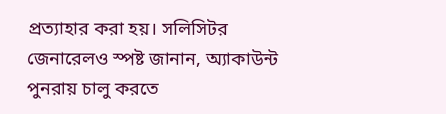প্রত্যাহার করা হয়। সলিসিটর জেনারেলও স্পষ্ট জানান, অ্যাকাউন্ট পুনরায় চালু করতে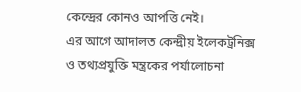কেন্দ্রের কোনও আপত্তি নেই।
এর আগে আদালত কেন্দ্রীয় ইলেকট্রনিক্স ও তথ্যপ্রযুক্তি মন্ত্রকের পর্যালোচনা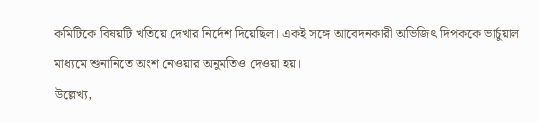কমিটিকে বিষয়টি খতিয়ে দেখার নির্দেশ দিয়েছিল। একই সঙ্গে আবেদনকারী অভিজিৎ দিপককে ভার্চুয়াল মাধ্যমে শুনানিতে অংশ নেওয়ার অনুমতিও দেওয়া হয়।
উল্লেখ্য,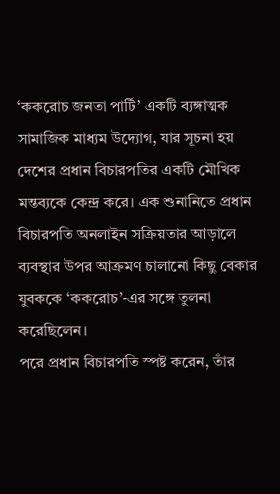‘ককরোচ জনতা পার্টি’ একটি ব্যঙ্গাত্মক সামাজিক মাধ্যম উদ্যোগ, যার সূচনা হয় দেশের প্রধান বিচারপতির একটি মৌখিক মন্তব্যকে কেন্দ্র করে। এক শুনানিতে প্রধান বিচারপতি অনলাইন সক্রিয়তার আড়ালে ব্যবস্থার উপর আক্রমণ চালানো কিছু বেকার যুবককে ‘ককরোচ’-এর সঙ্গে তুলনা করেছিলেন।
পরে প্রধান বিচারপতি স্পষ্ট করেন, তাঁর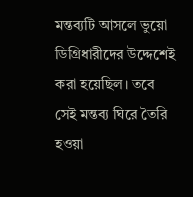মন্তব্যটি আসলে ভুয়ো ডিগ্রিধারীদের উদ্দেশেই করা হয়েছিল। তবে সেই মন্তব্য ঘিরে তৈরি হওয়া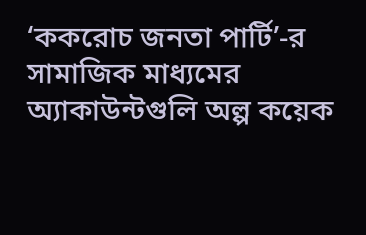‘ককরোচ জনতা পার্টি’-র সামাজিক মাধ্যমের অ্যাকাউন্টগুলি অল্প কয়েক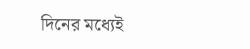দিনের মধ্যেই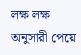লক্ষ লক্ষ অনুসারী পেয়ে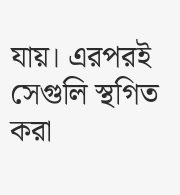যায়। এরপরই সেগুলি স্থগিত করা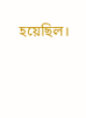হয়েছিল।